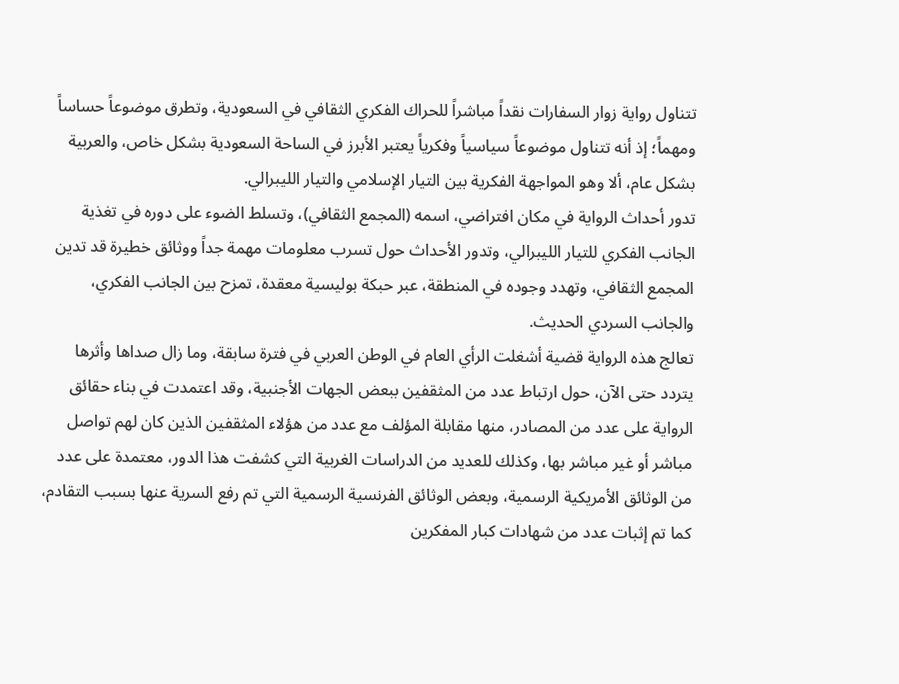تتناول رواية زوار السفارات نقداً مباشراً للحراك الفكري الثقافي في السعودية، وتطرق موضوعاً حساساً ومهماً؛ إذ أنه تتناول موضوعاً سياسياً وفكرياً يعتبر الأبرز في الساحة السعودية بشكل خاص، والعربية بشكل عام، ألا وهو المواجهة الفكرية بين التيار الإسلامي والتيار الليبرالي.
تدور أحداث الرواية في مكان افتراضي، اسمه (المجمع الثقافي)، وتسلط الضوء على دوره في تغذية الجانب الفكري للتيار الليبرالي، وتدور الأحداث حول تسرب معلومات مهمة جداً ووثائق خطيرة قد تدين المجمع الثقافي، وتهدد وجوده في المنطقة، عبر حبكة بوليسية معقدة، تمزح بين الجانب الفكري، والجانب السردي الحديث.
تعالج هذه الرواية قضية أشغلت الرأي العام في الوطن العربي في فترة سابقة، وما زال صداها وأثرها يتردد حتى الآن، حول ارتباط عدد من المثقفين ببعض الجهات الأجنبية، وقد اعتمدت في بناء حقائق الرواية على عدد من المصادر، منها مقابلة المؤلف مع عدد من هؤلاء المثقفين الذين كان لهم تواصل مباشر أو غير مباشر بها، وكذلك للعديد من الدراسات الغربية التي كشفت هذا الدور، معتمدة على عدد من الوثائق الأمريكية الرسمية، وبعض الوثائق الفرنسية الرسمية التي تم رفع السرية عنها بسبب التقادم، كما تم إثبات عدد من شهادات كبار المفكرين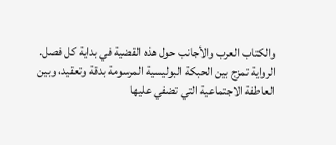والكتاب العرب والأجانب حول هذه القضية في بداية كل فصل.
الرواية تمزج بين الحبكة البوليسية المرسومة بدقة وتعقيد، وبين العاطفة الاجتماعية التي تضفي عليها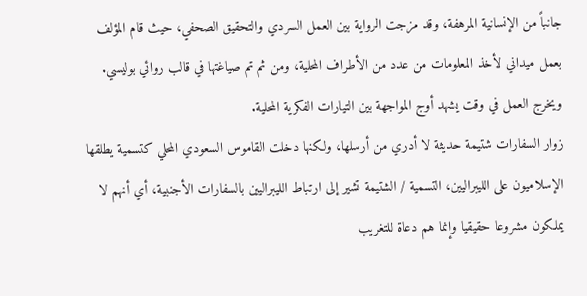جانباً من الإنسانية المرهفة، وقد مزجت الرواية بين العمل السردي والتحقيق الصحفي، حيث قام المؤلف بعمل ميداني لأخذ المعلومات من عدد من الأطراف المحلية، ومن ثم تم صياغتها في قالب روائي بوليسي.
ويخرج العمل في وقت يشهد أوج المواجهة بين التيارات الفكرية المحلية.
زوار السفارات شتيمة حديثة لا أدري من أرسلها، ولكنها دخلت القاموس السعودي المحلي كتسمية يطلقها الإسلاميون على الليبراليين، التسمية / الشتيمة تشير إلى ارتباط الليبراليين بالسفارات الأجنبية، أي أنهم لا يملكون مشروعا حقيقيا وإنما هم دعاة للتغريب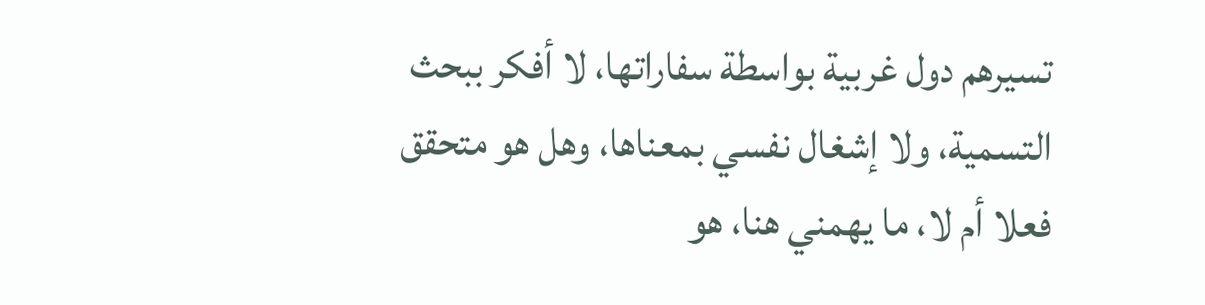تسيرهم دول غربية بواسطة سفاراتها، لا أفكر ببحث التسمية، ولا إشغال نفسي بمعناها، وهل هو متحقق فعلا أم لا، ما يهمني هنا، هو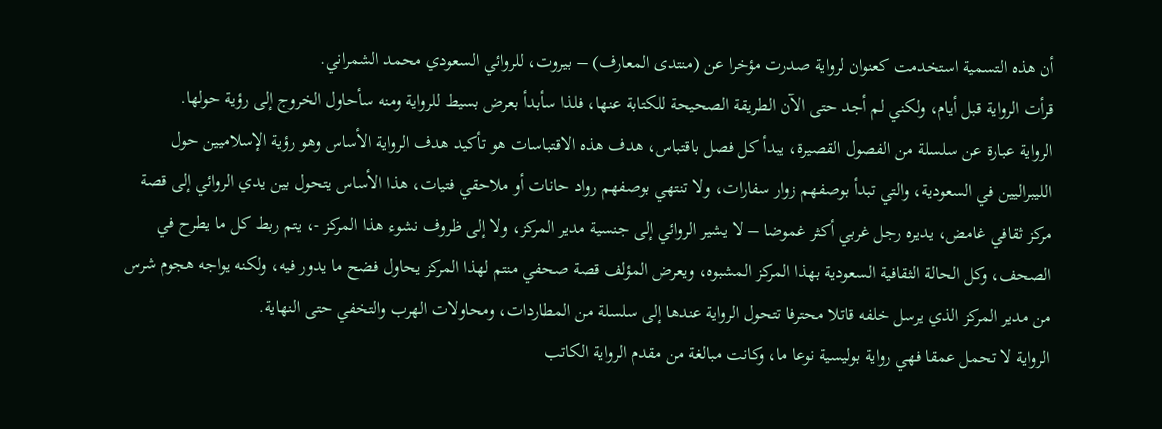أن هذه التسمية استخدمت كعنوان لرواية صدرت مؤخرا عن (منتدى المعارف) – بيروت، للروائي السعودي محمد الشمراني.
قرأت الرواية قبل أيام، ولكني لم أجد حتى الآن الطريقة الصحيحة للكتابة عنها، فلذا سأبدأ بعرض بسيط للرواية ومنه سأحاول الخروج إلى رؤية حولها.
الرواية عبارة عن سلسلة من الفصول القصيرة، يبدأ كل فصل باقتباس، هدف هذه الاقتباسات هو تأكيد هدف الرواية الأساس وهو رؤية الإسلاميين حول الليبراليين في السعودية، والتي تبدأ بوصفهم زوار سفارات، ولا تنتهي بوصفهم رواد حانات أو ملاحقي فتيات، هذا الأساس يتحول بين يدي الروائي إلى قصة مركز ثقافي غامض، يديره رجل غربي أكثر غموضا – لا يشير الروائي إلى جنسية مدير المركز، ولا إلى ظروف نشوء هذا المركز -، يتم ربط كل ما يطرح في الصحف، وكل الحالة الثقافية السعودية بهذا المركز المشبوه، ويعرض المؤلف قصة صحفي منتم لهذا المركز يحاول فضح ما يدور فيه، ولكنه يواجه هجوم شرس من مدير المركز الذي يرسل خلفه قاتلا محترفا تتحول الرواية عندها إلى سلسلة من المطاردات، ومحاولات الهرب والتخفي حتى النهاية.
الرواية لا تحمل عمقا فهي رواية بوليسية نوعا ما، وكانت مبالغة من مقدم الرواية الكاتب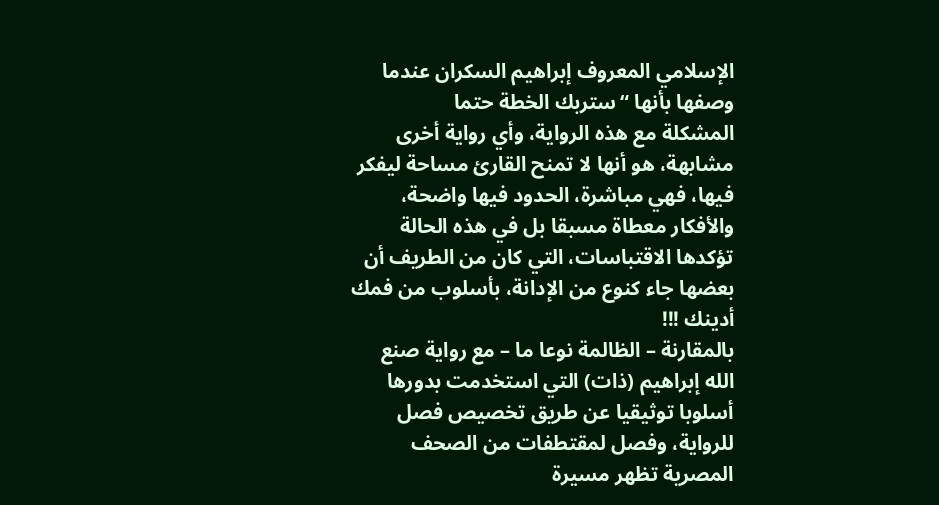الإسلامي المعروف إبراهيم السكران عندما وصفها بأنها “ستربك الخطة حتما
المشكلة مع هذه الرواية، وأي رواية أخرى مشابهة، هو أنها لا تمنح القارئ مساحة ليفكر فيها، فهي مباشرة، الحدود فيها واضحة، والأفكار معطاة مسبقا بل في هذه الحالة تؤكدها الاقتباسات، التي كان من الطريف أن بعضها جاء كنوع من الإدانة، بأسلوب من فمك أدينك !!!
بالمقارنة – الظالمة نوعا ما – مع رواية صنع الله إبراهيم (ذات) التي استخدمت بدورها أسلوبا توثيقيا عن طريق تخصيص فصل للرواية، وفصل لمقتطفات من الصحف المصرية تظهر مسيرة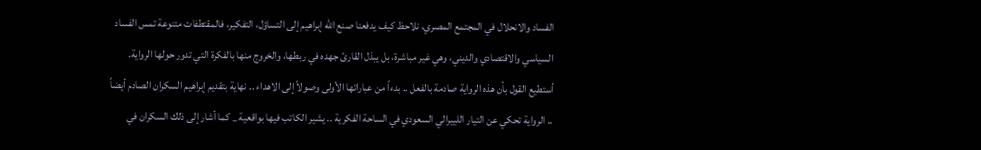الفساد والانحلال في المجتمع المصري، نلاحظ كيف يدفعنا صنع الله إبراهيم إلى التساؤل، التفكير، فالمقتطفات متنوعة تمس الفساد السياسي والاقتصادي والديني، وهي غير مباشرة، بل يبذل القارئ جهده في ربطها، والخروج منها بالفكرة التي تدور حولها الرواية.
أستطيع القول بأن هذه الرواية صادمة بالفعل .. بدءاً من عباراتها الأولى وصولاً إلى الاهداء .. نهاية بتقديم إبراهيم السكران الصادم أيضاً .. الرواية تحكي عن التيار اللييرالي السعودي في الساحة الفكرية .. يشير الكاتب فيها بواقعية _ كما أشار إلى ذلك السكران في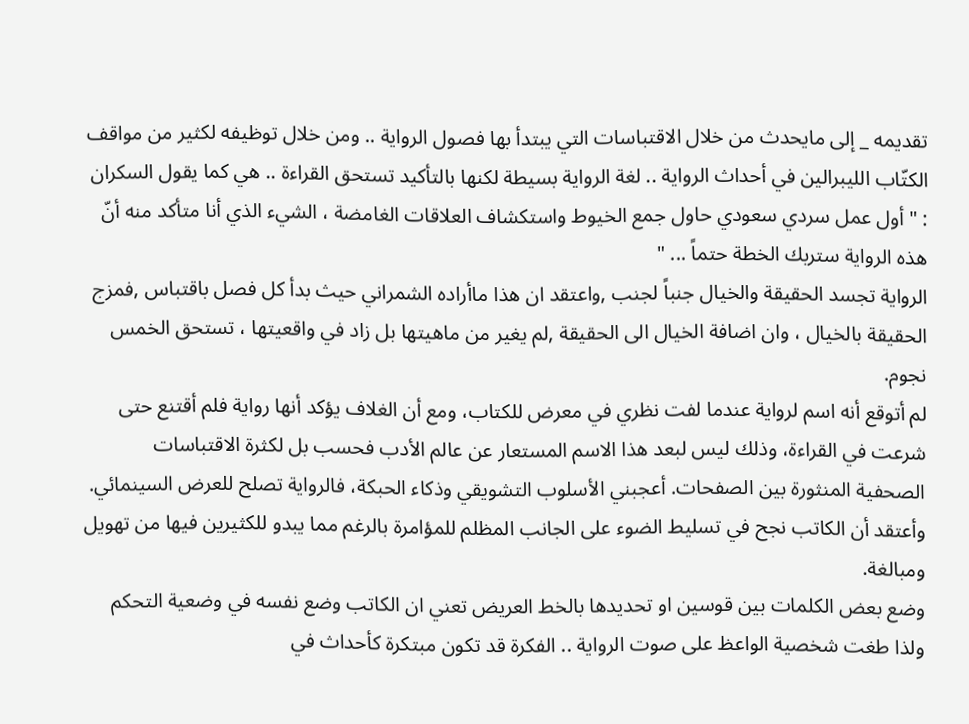تقديمه _ إلى مايحدث من خلال الاقتباسات التي يبتدأ بها فصول الرواية .. ومن خلال توظيفه لكثير من مواقف الكتّاب الليبرالين في أحداث الرواية .. لغة الرواية بسيطة لكنها بالتأكيد تستحق القراءة .. هي كما يقول السكران : " أول عمل سردي سعودي حاول جمع الخيوط واستكشاف العلاقات الغامضة ، الشيء الذي أنا متأكد منه أنّ هذه الرواية ستربك الخطة حتماً ... "
الرواية تجسد الحقيقة والخيال جنباً لجنب ,واعتقد ان هذا ماأراده الشمراني حيث بدأ كل فصل باقتباس ,فمزج الحقيقة بالخيال ، وان اضافة الخيال الى الحقيقة ,لم يغير من ماهيتها بل زاد في واقعيتها ، تستحق الخمس نجوم.
لم أتوقع أنه اسم لرواية عندما لفت نظري في معرض للكتاب، ومع أن الغلاف يؤكد أنها رواية فلم أقتنع حتى شرعت في القراءة، وذلك ليس لبعد هذا الاسم المستعار عن عالم الأدب فحسب بل لكثرة الاقتباسات الصحفية المنثورة بين الصفحات. أعجبني الأسلوب التشويقي وذكاء الحبكة، فالرواية تصلح للعرض السينمائي. وأعتقد أن الكاتب نجح في تسليط الضوء على الجانب المظلم للمؤامرة بالرغم مما يبدو للكثيرين فيها من تهويل ومبالغة.
وضع بعض الكلمات بين قوسين او تحديدها بالخط العريض تعني ان الكاتب وضع نفسه في وضعية التحكم ولذا طغت شخصية الواعظ على صوت الرواية .. الفكرة قد تكون مبتكرة كأحداث في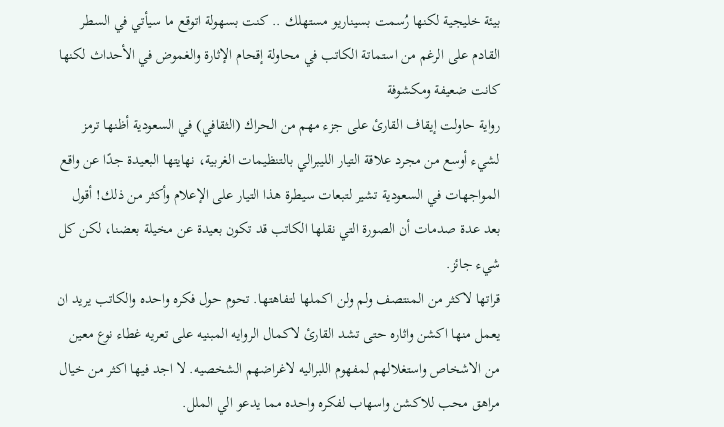بيئة خليجية لكنها رُسمت بسيناريو مستهلك .. كنت بسهولة اتوقع ما سيأتي في السطر القادم على الرغم من استماتة الكاتب في محاولة إقحام الإثارة والغموض في الأحداث لكنها كانت ضعيفة ومكشوفة
رواية حاولت إيقاف القارئ على جزء مهم من الحراك (الثقافي) في السعودية أظنها ترمز لشيء أوسع من مجرد علاقة التيار الليبرالي بالتنظيمات الغربية، نهايتها البعيدة جدًا عن واقع المواجهات في السعودية تشير لتبعات سيطرة هذا التيار على الإعلام وأكثر من ذلك! أقول بعد عدة صدمات أن الصورة التي نقلها الكاتب قد تكون بعيدة عن مخيلة بعضنا، لكن كل شيء جائز.
قراتها لاكثر من المنتصف ولم ولن اكملها لتفاهتها. تحوم حول فكره واحده والكاتب يريد ان يعمل منها اكشن واثاره حتى تشد القارئ لاكمال الروايه المبنيه على تعريه غطاء نوع معين من الاشخاص واستغلالهم لمفهوم اللبراليه لاغراضهم الشخصيه. لا اجد فيها اكثر من خيال مراهق محب للاكشن واسهاب لفكره واحده مما يدعو الي الملل.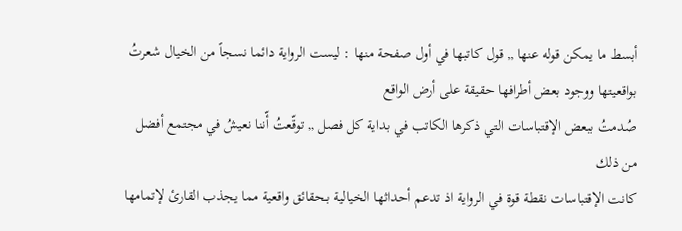أبسط ما يمكن قوله عنها ,, قول كاتبها في أول صفحة منها : ليست الرواية دائما نسجاً من الخيال شعرتُ بواقعيتها ووجود بعض أطرافها حقيقة على أرض الواقع
صُدمتُ ببعض الإقتباسات التي ذكرها الكاتب في بداية كل فصل ,, توقّعتُ أّننا نعيشُ في مجتمع أفضل من ذلك
كانت الإقتباسات نقطة قوة في الرواية اذ تدعم أحداثها الخيالية بـحقائق واقعية مما يجذب القارئ لإتمامها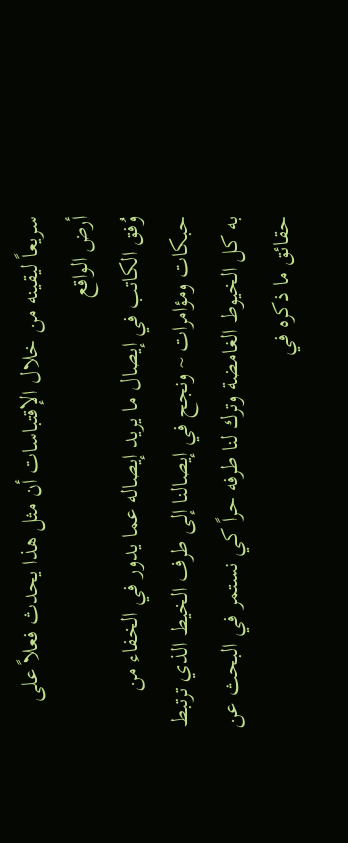سريعاً ليقينه من خلال الإقتباسات أن مثل هذا يحدث فعلاً على أرض الواقع
وُفق الكاتب في إيصال ما يريد إيصاله عما يدور في الخفاء من حبكات ومؤامرات ~ ونجح في إيصالنا إلى طرف الخيط الذي ترتبط به كل الخيوط الغامضة وترك لنا طرفه حراً كي نستمر في البحث عن حقائق ما ذكره في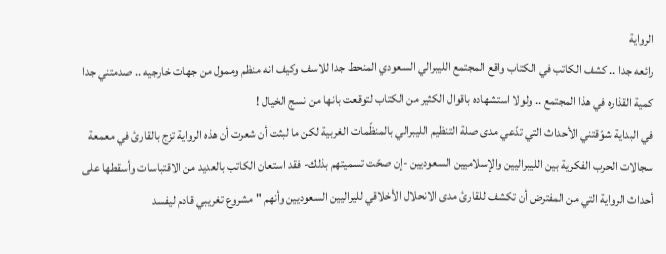الرواية
رائعه جدا .. كشف الكاتب في الكتاب واقع المجتمع الليبرالي السعودي المنحط جدا للاسف وكيف انه منظم وممول من جهات خارجيه .. صدمتني جدا كمية القذاره في هذا المجتمع .. ولولا استشهاده باقوال الكثير من الكتاب لتوقعت بانها من نسج الخيال !
في البداية شوّقتني الأحداث التي تدّعي مدى صلة التنظيم الليبرالي بالمنظّمات الغربية لكن ما لبثت أن شعرت أن هذه الرواية تزج بالقارئ في معمعة سجالات الحرب الفكرية بين الليبراليين والإسلاميين السعوديين -إن صحّت تسميتهم بذلك- فقد استعان الكاتب بالعديد من الاقتباسات وأسقطها على أحداث الرواية التي من المفترض أن تكشف للقارئ مدى الانحلال الأخلاقي لليراليين السعوديين وأنهم " مشروع تغريبي قادم ليفسد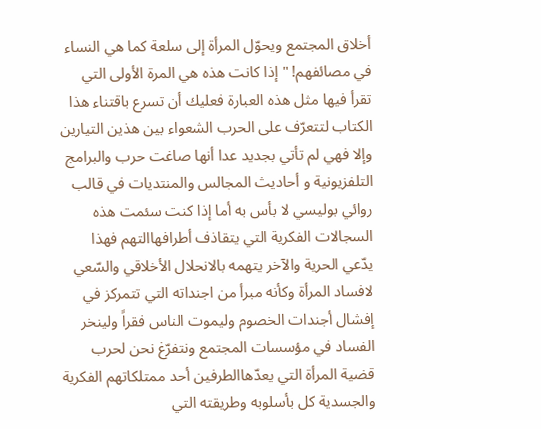أخلاق المجتمع ويحوّل المرأة إلى سلعة كما هي النساء في مصائفهم! " إذا كانت هذه هي المرة الأولى التي تقرأ فيها مثل هذه العبارة فعليك أن تسرع باقتناء هذا الكتاب لتتعرّف على الحرب الشعواء بين هذين التيارين وإلا فهي لم تأتي بجديد عدا أنها صاغت حرب والبرامج التلفزيونية و أحاديث المجالس والمنتديات في قالب روائي بوليسي لا بأس به أما إذا كنت سئمت هذه السجالات الفكرية التي يتقاذف أطرافهاالتهم فهذا يدّعي الحرية والآخر يتهمه بالانحلال الأخلاقي والسّعي لافساد المرأة وكأنه مبرأ من اجنداته التي تتمركز في إفشال أجندات الخصوم وليموت الناس فقراً ولينخر الفساد في مؤسسات المجتمع ونتفرّغ نحن لحرب قضية المرأة التي يعدّهاالطرفين أحد ممتلكاتهم الفكرية والجسدية كل بأسلوبه وطريقته التي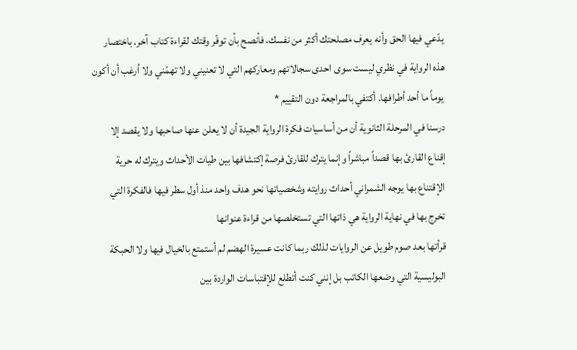يدّعي فيها الحق وأنه يعرف مصلحتك أكثر من نفسك، فأنصح بأن توفّر وقتك لقراءة كتاب آخر. باختصار هذه الرواية في نظري ليست سوى احدى سجالاتهم ومعاركهم التي لا تعنيني ولا تهمّني ولا أرغب أن أكون يوماً ما أحد أطرافها. أكتفي بالمراجعة دون التقييم *
درسنا في المرحلة الثانوية أن من أساسيات فكرة الرواية الجيدة أن لا يعلن عنها صاحبها ولا يقصد إلا إقناع القارئ بها قصداً مباشراً وإنما يترك للقارئ فرصة إكتشافها بين طيات الأحداث ويترك له حرية الإقتناع بها يوجه الشمراني أحداث روايته وشخصياتها نحو هدف واحد منذ أول سطر فيها فالفكرة التي تخرج بها في نهاية الرواية هي ذاتها التي تستخلصها من قراءة عنوانها
قرأتها بعد صوم طويل عن الروايات لذلك ربما كانت عسيرة الهضم لم أستمتع بالخيال فيها ولا الحبكة البوليسية التي وضعها الكاتب بل إنني كنت أتطلع للإقتباسات الواردة بين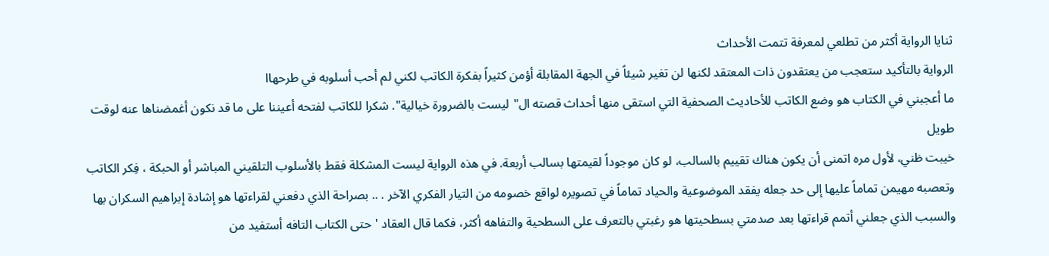ثنايا الرواية أكثر من تطلعي لمعرفة تتمت الأحداث
الرواية بالتأكيد ستعجب من يعتقدون ذات المعتقد لكنها لن تغير شيئاً في الجهة المقابلة أؤمن كثيراً بفكرة الكاتب لكني لم أحب أسلوبه في طرحهاا
ما أعجبني في الكتاب هو وضع الكاتب للأحاديث الصحفية التي استقى منها أحداث قصته ال"ليست بالضرورة خيالية". شكرا للكاتب لفتحه أعيننا على ما قد نكون أغمضناها عنه لوقت طويل
خيبت ظني، لأول مره اتمنى أن يكون هناك تقييم بالسالب، لو كان موجوداً لقيمتها بسالب أربعة. في هذه الرواية ليست المشكلة فقط بالأسلوب التلقيني المباشر أو الحبكة ، فِكر الكاتب وتعصبه مهيمن تماماً عليها إلى حد جعله يفقد الموضوعية والحياد تماماً في تصويره لواقع خصومه من التيار الفكري الآخر . .. بصراحة الذي دفعني لقراءتها هو إشادة إبراهيم السكران بها والسبب الذي جعلني أتمم قراءتها بعد صدمتي بسطحيتها هو رغبتي بالتعرف على السطحية والتفاهه أكثر، فكما قال العقاد 'حتى الكتاب التافه أستفيد من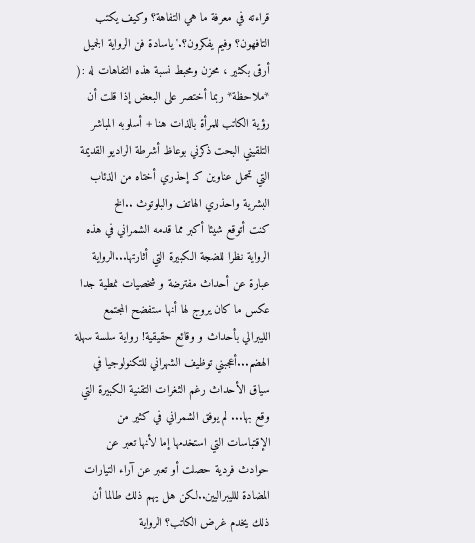قراءته في معرفة ما هي التفاهة؟ وكيف يكتب التافهون؟ وفيم يفكرون؟.' ياسادة فن الرواية الجميل أرقى بكثير ، محزن ومحبط نسبة هذه التفاهات له :(
*ملاحظة* ربما أختصر على البعض إذا قلت أن رؤية الكاتب للمرأة بالذات هنا + أسلوبه المباشر التلقيني البحت ذكرني بوعاظ أشرطة الراديو القديمة التي تحمل عناوين كـ إحذري أختاه من الذئاب البشرية واحذري الهاتف والبلوتوث ..الخ
كنت أتوقع شيئا أكبر مما قدمه الشمراني في هذه الرواية نظرا للضجة الكبيرة التي أثارتها...الرواية عبارة عن أحداث مفترضة و شخصيات نمطية جدا عكس ما كان يروج لها أنها ستفضح المجتمع الليبرالي بأحداث و وقائع حقيقية! رواية سلسة سهلة الهضم...أعجبني توظيف الشهراني للتكنولوجيا في سياق الأحداث رغم الثغرات التقنية الكبيرة التي وقع بها... لم يوفق الشمراني في كثير من الإقتباسات التي استخدمها إما لأنها تعبر عن حوادث فردية حصلت أو تعبر عن آراء التيارات المضادة للليبراليين..لكن هل يهم ذلك طالما أن ذلك يخدم غرض الكاتب؟ الرواية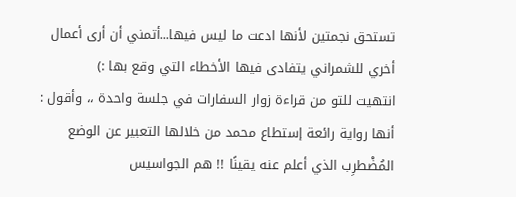تستحق نجمتين لأنها ادعت ما ليس فيها...أتمني أن أرى أعمال أخري للشمراني يتفادى فيها الأخطاء التي وقع بها :)
انتهيت للتو من قراءة زوار السفارات في جلسة واحدة ،، وأقول : أنها رواية رائعة إستطاع محمد من خلالها التعبير عن الوضع المُضْطرِب الذي أعلم عنه يقينًا !! هم الجواسيس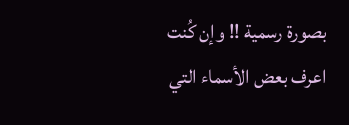بصورة رسمية !! وإن كُنت اعرف بعض الأسماء التي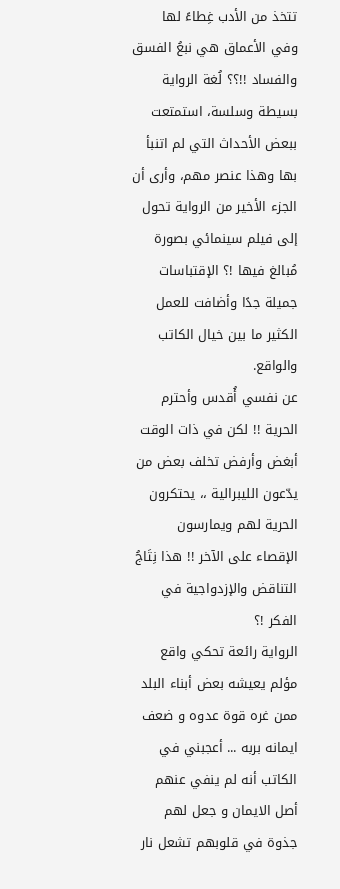تتخذ من الأدب غِطاءً لها وفي الأعماق هي نبعُ الفسق والفساد !!؟؟ لُغة الرواية بسيطة وسلسة، استمتعت ببعض الأحداث التي لم اتنبأ بها وهذا عنصر مهم، وأرى أن الجزء الأخير من الرواية تحول إلى فيلم سينمائي بصورة مُبالغ فيها !؟ الإقتباسات جميلة جدًا وأضافت للعمل الكثير ما بين خيال الكاتب والواقع.
عن نفسي أُقدس وأحترم الحرية !! لكن في ذات الوقت أبغض وأرفض تخلف بعض من يدّعون الليبرالية ،، يحتكرون الحرية لهم ويمارسون الإقصاء على الآخر !! هذا نِتَاجُ التناقض والإزدواجية في الفكر !؟
الرواية رائعة تحكي واقع مؤلم يعيشه بعض أبناء البلد ممن غره قوة عدوه و ضعف ايمانه بربه ... أعجبني في الكاتب أنه لم ينفي عنهم أصل الايمان و جعل لهم جذوة في قلوبهم تشعل نار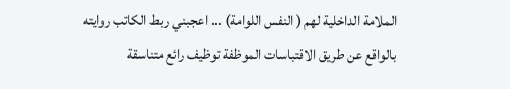الملامة الداخلية لهم ( النفس اللوامة) ... اعجبني ربط الكاتب روايته بالواقع عن طريق الاقتباسات الموظفة توظيف رائع متناسقة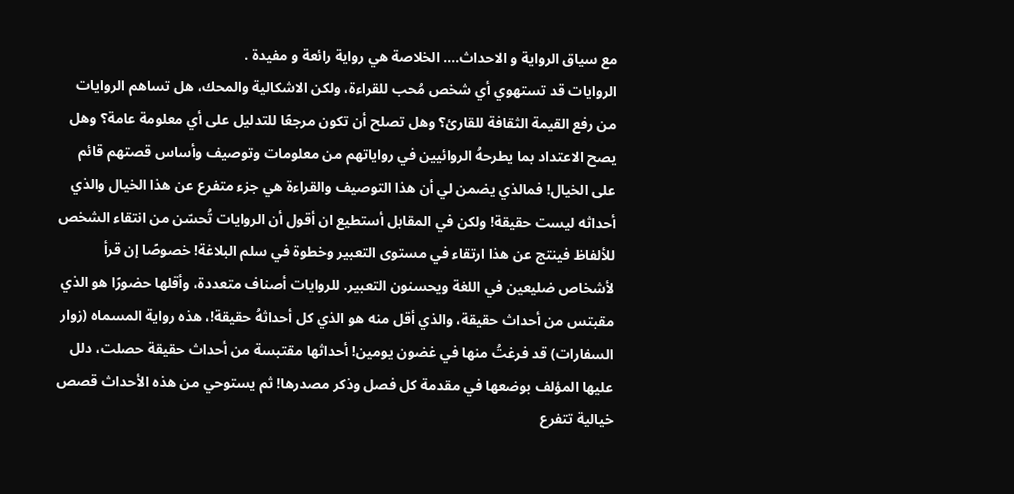مع سياق الرواية و الاحداث.... الخلاصة هي رواية رائعة و مفيدة .
الروايات قد تستهوي أي شخص مُحب للقراءة، ولكن الاشكالية والمحك، هل تساهم الروايات من رفع القيمة الثقافة للقارئ؟ وهل تصلح أن تكون مرجعًا للتدليل على أي معلومة عامة؟ وهل يصح الاعتداد بما يطرحهُ الروائيين في رواياتهم من معلومات وتوصيف وأساس قصتهم قائم على الخيال! فمالذي يضمن لي أن هذا التوصيف والقراءة هي جزء متفرع عن هذا الخيال والذي أحداثه ليست حقيقة! ولكن في المقابل أستطيع ان أقول أن الروايات تُحسّن من انتقاء الشخص للألفاظ فينتج عن هذا ارتقاء في مستوى التعبير وخطوة في سلم البلاغة! خصوصًا إن قرأ لأشخاص ضليعين في اللغة ويحسنون التعبير. للروايات أصناف متعددة، وأقلها حضورًا هو الذي مقبتس من أحداث حقيقة، والذي أقل منه هو الذي كل أحداثهُ حقيقة!، هذه رواية المسماه (زوار السفارات) قد فرغتُ منها في غضون يومين! أحداثها مقتبسة من أحداث حقيقة حصلت، دلل عليها المؤلف بوضعها في مقدمة كل فصل وذكر مصدرها! ثم يستوحي من هذه الأحداث قصص خيالية تتفرع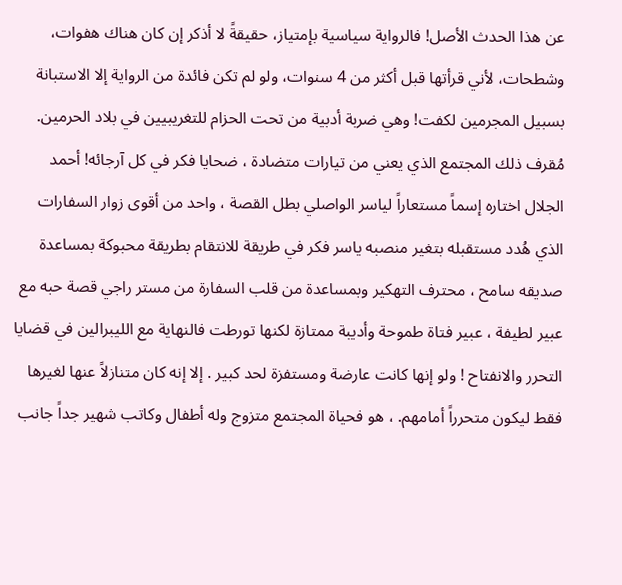عن هذا الحدث الأصل! فالرواية سياسية بإمتياز، حقيقةً لا أذكر إن كان هناك هفوات، وشطحات، لأني قرأتها قبل أكثر من 4 سنوات، ولو لم تكن فائدة من الرواية إلا الاستبانة بسبيل المجرمين لكفت! وهي ضربة أدبية من تحت الحزام للتغريبيين في بلاد الحرمين.
مُقرف ذلك المجتمع الذي يعني من تيارات متضادة ، ضحايا فكر في كل آرجائه! أحمد الجلال اختاره إسماً مستعاراً لياسر الواصلي بطل القصة ، واحد من أقوى زوار السفارات الذي هُدد مستقبله بتغير منصبه ياسر فكر في طريقة للانتقام بطريقة محبوكة بمساعدة صديقه سامح ، محترف التهكير وبمساعدة من قلب السفارة من مستر راجي قصة حبه مع عبير لطيفة ، عبير فتاة طموحة وأديبة ممتازة لكنها تورطت فالنهاية مع الليبرالين في قضايا التحرر والانفتاح ! ولو إنها كانت عارضة ومستفزة لحد كبير . إلا إنه كان متنازلاً عنها لغيرها فقط ليكون متحرراً أمامهم. ، هو فحياة المجتمع متزوج وله أطفال وكاتب شهير جداً جانب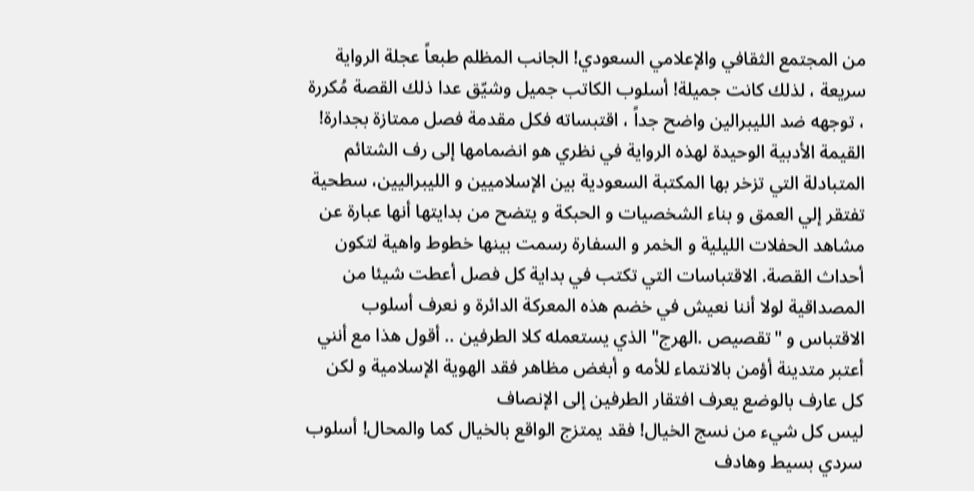من المجتمع الثقافي والإعلامي السعودي! الجانب المظلم طبعاً عجلة الرواية سريعة ، لذلك كانت جميلة! أسلوب الكاتب جميل وشيّق عدا ذلك القصة مُكررة ، توجهه ضد الليبرالين واضح جداً ، اقتبساته فكل مقدمة فصل ممتازة بجدارة!
القيمة الأدبية الوحيدة لهذه الرواية في نظري هو انضمامها إلى رف الشتائم المتبادلة التي تزخر بها المكتبة السعودية بين الإسلاميين و الليبراليين، سطحية تفتقر إلي العمق و بناء الشخصيات و الحبكة و يتضح من بدايتها أنها عبارة عن مشاهد الحفلات الليلية و الخمر و السفارة رسمت بينها خطوط واهية لتكون أحداث القصة. الاقتباسات التي تكتب في بداية كل فصل أعطت شيئا من المصداقية لولا أننا نعيش في خضم هذه المعركة الدائرة و نعرف أسلوب الاقتباس و "تقصيص .الهرج" الذي يستعمله كلا الطرفين .. أقول هذا مع أنني أعتبر متدينة أؤمن بالانتماء للأمه و أبغض مظاهر فقد الهوية الإسلامية و لكن كل عارف بالوضع يعرف افتقار الطرفين إلى الإنصاف
ليس كل شيء من نسج الخيال! فقد يمتزج الواقع بالخيال كما والمحال! أسلوب سردي بسيط وهادف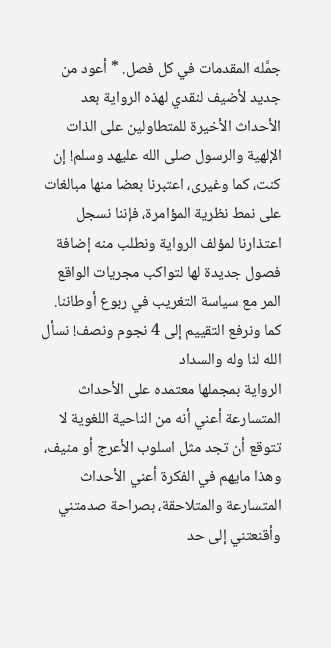جمَّله المقدمات في كل فصل. * أعود من جديد لأضيف لنقدي لهذه الرواية بعد الأحداث الأخيرة للمتطاولين على الذات الإلهية والرسول صلى الله عليهد وسلم! إن كنت، كما وغيرى، اعتبرنا بعضا منها مبالغات على نمط نظرية المؤامرة، فإننا نسجل اعتذارنا لمؤلف الرواية ونطلب منه إضافة فصول جديدة لها لتواكب مجريات الواقع المر مع سياسة التغريب في ربوع أوطاننا. كما ونرفع التقييم إلى 4 نجوم ونصف! نسأل الله لنا وله والسداد
الرواية بمجملها معتمده على الأحداث المتسارعة أعني أنه من الناحية اللغوية لا تتوقع أن تجد مثل اسلوب الأعرج أو منيف، وهذا مايهم في الفكرة أعني الأحداث المتسارعة والمتلاحقة، بصراحة صدمتني وأقنعتني إلى حد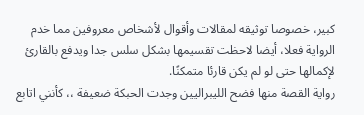كبير، خصوصا توثيقه لمقالات وأقوال لأشخاص معروفين مما خدم الرواية فعلا، أيضا لاحظت تقسيمها بشكل سلس جدا ويدفع بالقارئ لإكمالها حتى لو لم يكن قارئا متمكنًا.
رواية القصة منها فضح الليبراليين وجدت الحبكة ضعيفة ،، كأنني اتابع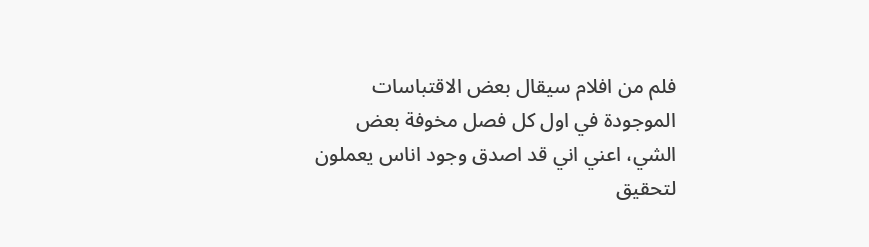فلم من افلام سيقال بعض الاقتباسات الموجودة في اول كل فصل مخوفة بعض الشي، اعني اني قد اصدق وجود اناس يعملون لتحقيق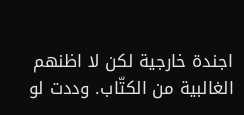اجندة خارجية لكن لا اظنهم الغالبية من الكتّاب. وددت لو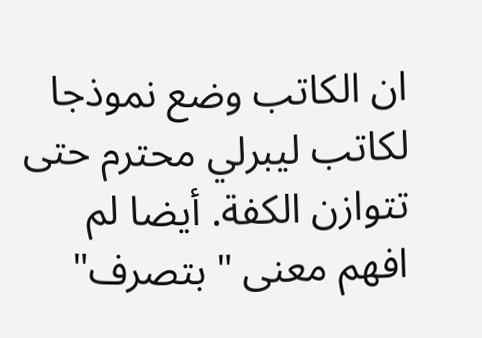ان الكاتب وضع نموذجا لكاتب ليبرلي محترم حتى تتوازن الكفة. أيضا لم افهم معنى " بتصرف"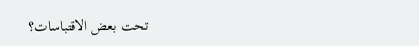تحت بعض الاقتباسات؟